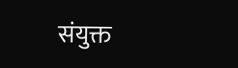संयुक्त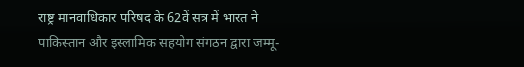राष्ट्र मानवाधिकार परिषद के 62वें सत्र में भारत ने पाकिस्तान और इस्लामिक सहयोग संगठन द्वारा जम्मू-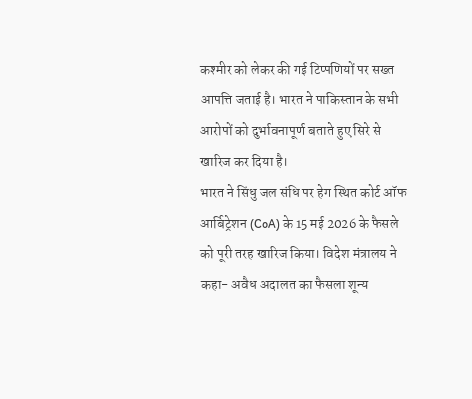कश्मीर को लेकर की गई टिप्पणियों पर सख्त आपत्ति जताई है। भारत ने पाकिस्तान के सभी आरोपों को दुर्भावनापूर्ण बताते हुए सिरे से खारिज कर दिया है।
भारत ने सिंधु जल संधि पर हेग स्थित कोर्ट ऑफ आर्बिट्रेशन (CoA) के 15 मई 2026 के फैसले को पूरी तरह खारिज किया। विदेश मंत्रालय ने कहा- अवैध अदालत का फैसला शून्य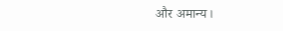और अमान्य।